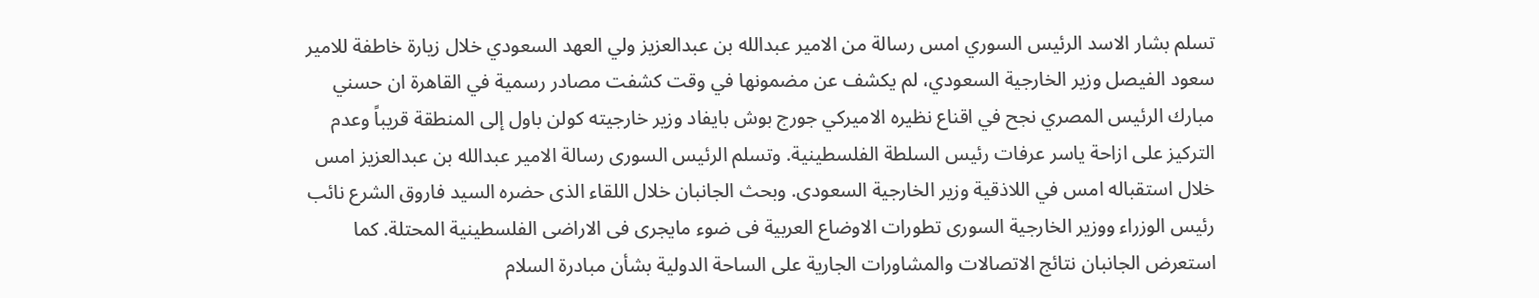تسلم بشار الاسد الرئيس السوري امس رسالة من الامير عبدالله بن عبدالعزيز ولي العهد السعودي خلال زيارة خاطفة للامير سعود الفيصل وزير الخارجية السعودي، لم يكشف عن مضمونها في وقت كشفت مصادر رسمية في القاهرة ان حسني مبارك الرئيس المصري نجح في اقناع نظيره الاميركي جورج بوش بايفاد وزير خارجيته كولن باول إلى المنطقة قريباً وعدم التركيز على ازاحة ياسر عرفات رئيس السلطة الفلسطينية. وتسلم الرئيس السورى رسالة الامير عبدالله بن عبدالعزيز امس خلال استقباله امس في اللاذقية وزير الخارجية السعودى. وبحث الجانبان خلال اللقاء الذى حضره السيد فاروق الشرع نائب رئيس الوزراء ووزير الخارجية السورى تطورات الاوضاع العربية فى ضوء مايجرى فى الاراضى الفلسطينية المحتلة. كما استعرض الجانبان نتائج الاتصالات والمشاورات الجارية على الساحة الدولية بشأن مبادرة السلام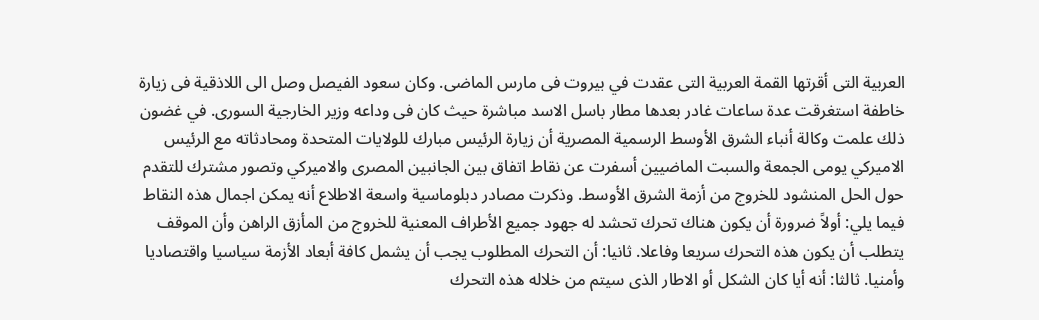العربية التى أقرتها القمة العربية التى عقدت في بيروت فى مارس الماضى. وكان سعود الفيصل وصل الى اللاذقية فى زيارة خاطفة استغرقت عدة ساعات غادر بعدها مطار باسل الاسد مباشرة حيث كان فى وداعه وزير الخارجية السورى. في غضون ذلك علمت وكالة أنباء الشرق الأوسط الرسمية المصرية أن زيارة الرئيس مبارك للولايات المتحدة ومحادثاته مع الرئيس الاميركي يومى الجمعة والسبت الماضيين أسفرت عن نقاط اتفاق بين الجانبين المصرى والاميركي وتصور مشترك للتقدم حول الحل المنشود للخروج من أزمة الشرق الأوسط. وذكرت مصادر دبلوماسية واسعة الاطلاع أنه يمكن اجمال هذه النقاط فيما يلي: أولاً ضرورة أن يكون هناك تحرك تحشد له جهود جميع الأطراف المعنية للخروج من المأزق الراهن وأن الموقف يتطلب أن يكون هذه التحرك سريعا وفاعلا. ثانيا: أن التحرك المطلوب يجب أن يشمل كافة أبعاد الأزمة سياسيا واقتصاديا وأمنيا. ثالثا: أنه أيا كان الشكل أو الاطار الذى سيتم من خلاله هذه التحرك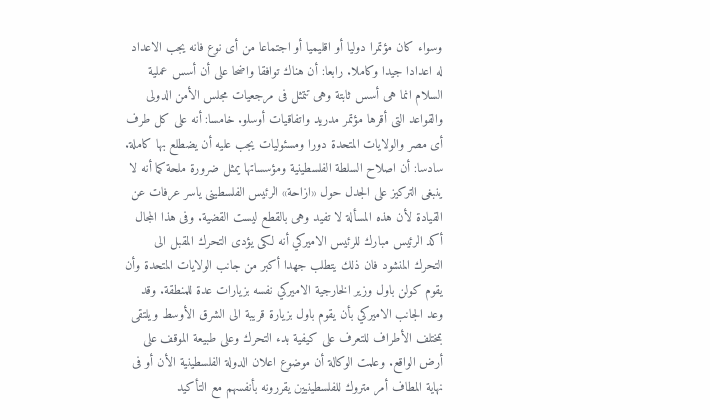وسواء كان مؤتمرا دوليا أو اقليميا أو اجتماعا من أى نوع فانه يجب الاعداد له اعدادا جيدا وكاملا. رابعا: أن هناك توافقا واضحا على أن أسس عملية السلام انما هى أسس ثابتة وهى تتمثل فى مرجعيات مجلس الأمن الدولى والقواعد التى أقرها مؤتمر مدريد واتفاقيات أوسلو. خامسا: أنه على كل طرف أى مصر والولايات المتحدة دورا ومسئوليات يجب عليه أن يضطلع بها كاملة. سادسا: أن اصلاح السلطة الفلسطينية ومؤسساتها يمثل ضرورة ملحة كما أنه لا ينبغى التركيز على الجدل حول «ازاحة» الرئيس الفلسطينى ياسر عرفات عن القيادة لأن هذه المسألة لا تفيد وهى بالقطع ليست القضية. وفى هذا المجال أكد الرئيس مبارك للرئيس الاميركي أنه لكى يؤدى التحرك المقبل الى التحرك المنشود فان ذلك يتطلب جهدا أكبر من جانب الولايات المتحدة وأن يقوم كولن باول وزير الخارجية الاميركي نفسه بزيارات عدة للمنطقة. وقد وعد الجانب الاميركي بأن يقوم باول بزيارة قريبة الى الشرق الأوسط ويلتقى بمختلف الأطراف للتعرف على كيفية بدء التحرك وعلى طبيعة الموقف على أرض الواقع. وعلمت الوكالة أن موضوع اعلان الدولة الفلسطينية الأن أو فى نهاية المطاف أمر متروك للفلسطينيين يقررونه بأنفسهم مع التأكيد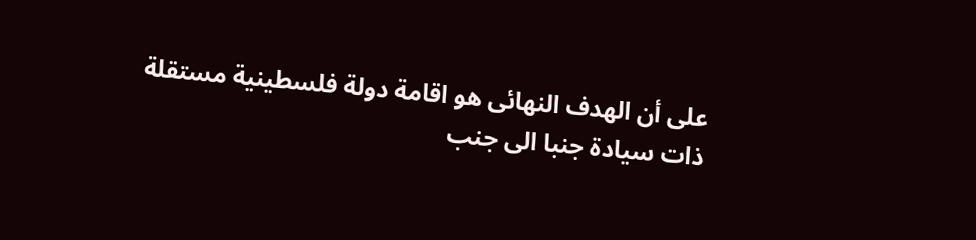على أن الهدف النهائى هو اقامة دولة فلسطينية مستقلة ذات سيادة جنبا الى جنب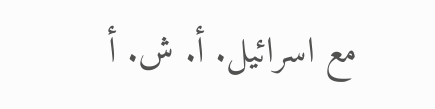مع اسرائيل. أ. ش. أ